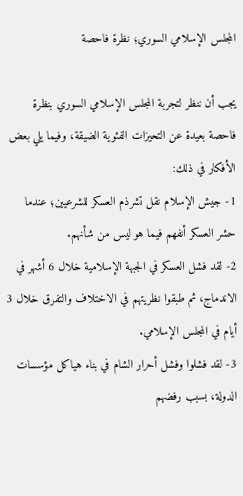المجلس الإسلامي السوري؛ نظرة فاحصة

يجب أن ننظر لتجربة المجلس الإسلامي السوري بنظرة فاحصة بعيدة عن التحيزات الفئوية الضيقة، وفيما يلي بعض الأفكار في ذلك:
1- جيش الإسلام نقل تشرذم العسكر للشرعيين؛ عندما حشر العسكر أنفهم فيما هو ليس من شأنهم.
2- لقد فشل العسكر في الجبهة الإسلامية خلال 6 أشهر في الاندماج، ثم طبقوا نظريتهم في الاختلاف والتفرق خلال 3 أيام في المجلس الإسلامي.
3- لقد فشلوا وفشل أحرار الشام في بناء هياكل مؤسسات الدولة، بسبب رفضهم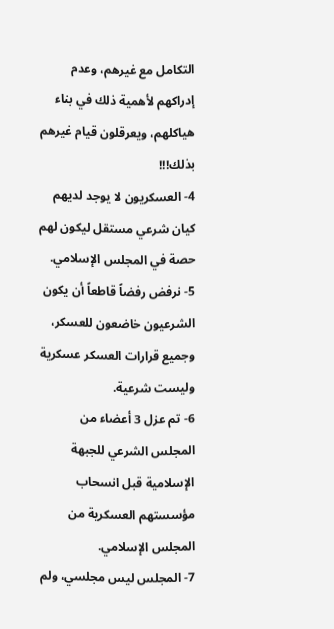التكامل مع غيرهم، وعدم إدراكهم لأهمية ذلك في بناء هياكلهم، ويعرقلون قيام غيرهم بذلك!!!
4- العسكريون لا يوجد لديهم كيان شرعي مستقل ليكون لهم حصة في المجلس الإسلامي.
5- نرفض رفضاً قاطعاً أن يكون الشرعيون خاضعون للعسكر، وجميع قرارات العسكر عسكرية وليست شرعية.
6- تم عزل 3 أعضاء من المجلس الشرعي للجبهة الإسلامية قبل انسحاب مؤسستهم العسكرية من المجلس الإسلامي.
7- المجلس ليس مجلسي، ولم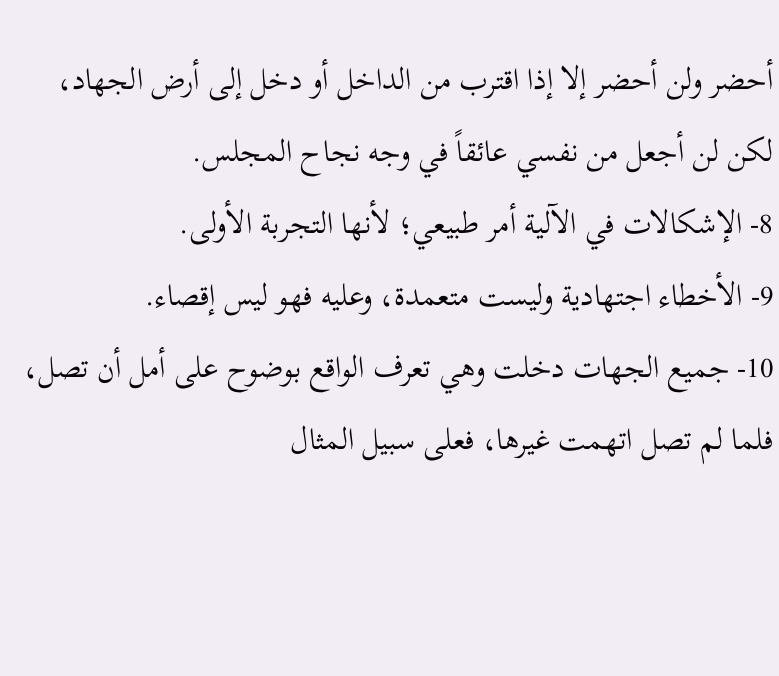أحضر ولن أحضر إلا إذا اقترب من الداخل أو دخل إلى أرض الجهاد، لكن لن أجعل من نفسي عائقاً في وجه نجاح المجلس.
8- الإشكالات في الآلية أمر طبيعي؛ لأنها التجربة الأولى.
9- الأخطاء اجتهادية وليست متعمدة، وعليه فهو ليس إقصاء.
10- جميع الجهات دخلت وهي تعرف الواقع بوضوح على أمل أن تصل، فلما لم تصل اتهمت غيرها، فعلى سبيل المثال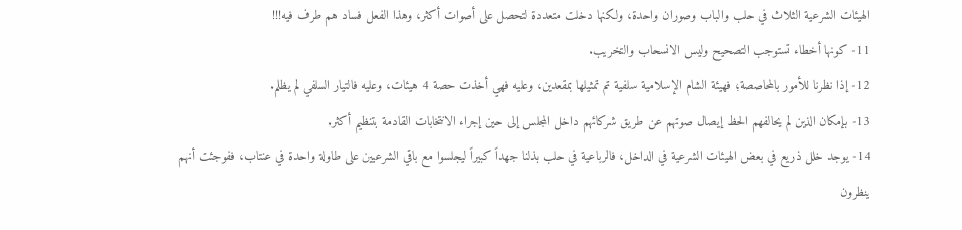الهيئات الشرعية الثلاث في حلب والباب وصوران واحدة، ولكنها دخلت متعددة لتحصل على أصوات أكثر، وهذا الفعل فساد هم طرف فيه!!!
11- كونها أخطاء تستوجب التصحيح وليس الانسحاب والتخريب.
12- إذا نظرنا للأمور بالمحاصصة؛ فهيئة الشام الإسلامية سلفية تم تمثيلها بمقعدين، وعليه فهي أخذت حصة 4 هيئات، وعليه فالتيار السلفي لم يظلم.
13- بإمكان الذين لم يحالفهم الحظ إيصال صوتهم عن طريق شركائهم داخل المجلس إلى حين إجراء الانتخابات القادمة بتنظيم أكثر.
14- يوجد خلل ذريع في بعض الهيئات الشرعية في الداخل، فالرباعية في حلب بذلنا جهداً كبيراً ليجلسوا مع باقي الشرعيين على طاولة واحدة في عنتاب، ففوجئت أنهم ينظرون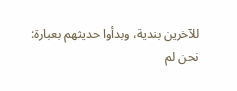للآخرين بندية، وبدأوا حديثهم بعبارة:
نحن لم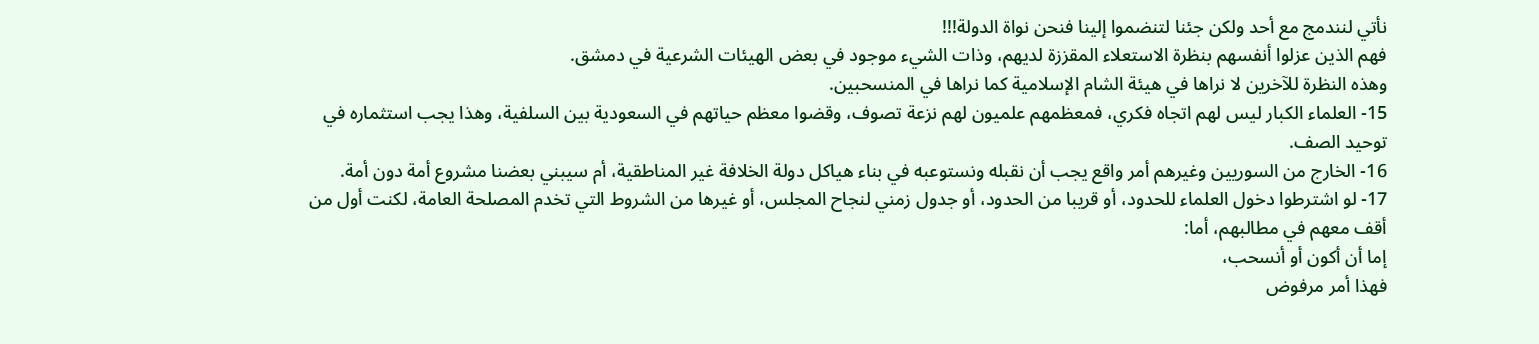نأتي لنندمج مع أحد ولكن جئنا لتنضموا إلينا فنحن نواة الدولة!!!
فهم الذين عزلوا أنفسهم بنظرة الاستعلاء المقززة لديهم، وذات الشيء موجود في بعض الهيئات الشرعية في دمشق.
وهذه النظرة للآخرين لا نراها في هيئة الشام الإسلامية كما نراها في المنسحبين.
15- العلماء الكبار ليس لهم اتجاه فكري، فمعظمهم علميون لهم نزعة تصوف، وقضوا معظم حياتهم في السعودية بين السلفية، وهذا يجب استثماره في توحيد الصف.
16- الخارج من السوريين وغيرهم أمر واقع يجب أن نقبله ونستوعبه في بناء هياكل دولة الخلافة غير المناطقية، أم سيبني بعضنا مشروع أمة دون أمة.
17- لو اشترطوا دخول العلماء للحدود، أو قريبا من الحدود، أو جدول زمني لنجاح المجلس، أو غيرها من الشروط التي تخدم المصلحة العامة، لكنت أول من أقف معهم في مطالبهم، أما:
إما أن أكون أو أنسحب،
فهذا أمر مرفوض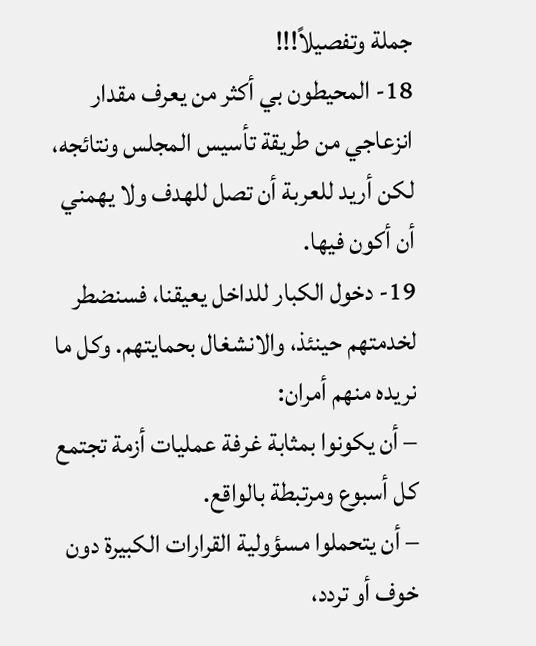جملة وتفصيلاً!!!
18- المحيطون بي أكثر من يعرف مقدار انزعاجي من طريقة تأسيس المجلس ونتائجه، لكن أريد للعربة أن تصل للهدف ولا يهمني أن أكون فيها.
19- دخول الكبار للداخل يعيقنا، فسنضطر لخدمتهم حينئذ، والانشغال بحمايتهم. وكل ما نريده منهم أمران:
– أن يكونوا بمثابة غرفة عمليات أزمة تجتمع كل أسبوع ومرتبطة بالواقع.
– أن يتحملوا مسؤولية القرارات الكبيرة دون خوف أو تردد،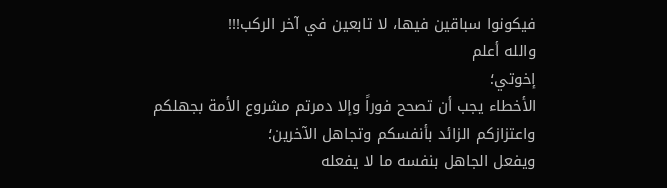فيكونوا سباقين فيها، لا تابعين في آخر الركب!!!
والله أعلم
إخوتي؛
الأخطاء يجب أن تصحح فوراً وإلا دمرتم مشروع الأمة بجهلكم واعتزازكم الزائد بأنفسكم وتجاهل الآخرين؛
ويفعل الجاهل بنفسه ما لا يفعله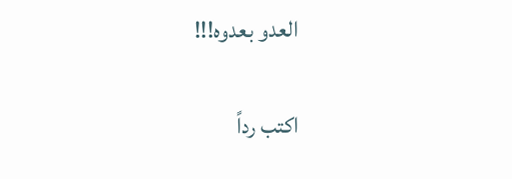العدو بعدوه!!!

اكتب رداً